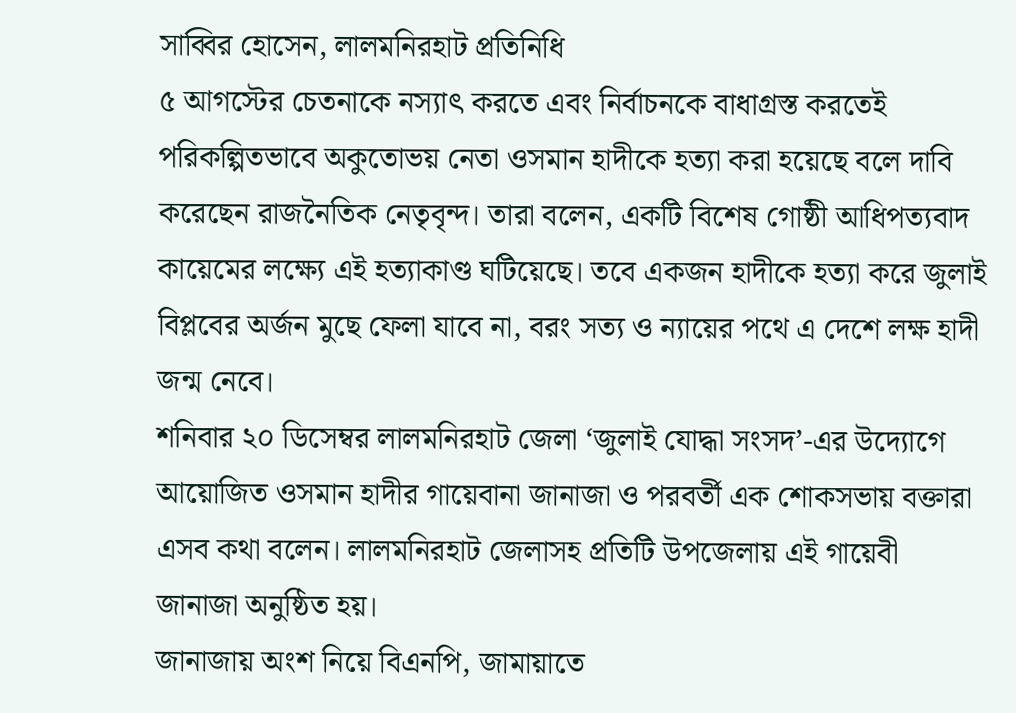সাব্বির হোসেন, লালমনিরহাট প্রতিনিধি
৫ আগস্টের চেতনাকে নস্যাৎ করতে এবং নির্বাচনকে বাধাগ্রস্ত করতেই পরিকল্পিতভাবে অকুতোভয় নেতা ওসমান হাদীকে হত্যা করা হয়েছে বলে দাবি করেছেন রাজনৈতিক নেতৃবৃন্দ। তারা বলেন, একটি বিশেষ গোষ্ঠী আধিপত্যবাদ কায়েমের লক্ষ্যে এই হত্যাকাণ্ড ঘটিয়েছে। তবে একজন হাদীকে হত্যা করে জুলাই বিপ্লবের অর্জন মুছে ফেলা যাবে না, বরং সত্য ও ন্যায়ের পথে এ দেশে লক্ষ হাদী জন্ম নেবে।
শনিবার ২০ ডিসেম্বর লালমনিরহাট জেলা ‘জুলাই যোদ্ধা সংসদ’-এর উদ্যোগে আয়োজিত ওসমান হাদীর গায়েবানা জানাজা ও পরবর্তী এক শোকসভায় বক্তারা এসব কথা বলেন। লালমনিরহাট জেলাসহ প্রতিটি উপজেলায় এই গায়েবী জানাজা অনুষ্ঠিত হয়।
জানাজায় অংশ নিয়ে বিএনপি, জামায়াতে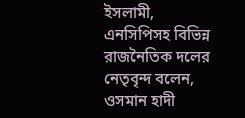ইসলামী, এনসিপিসহ বিভিন্ন রাজনৈতিক দলের নেতৃবৃন্দ বলেন, ওসমান হাদী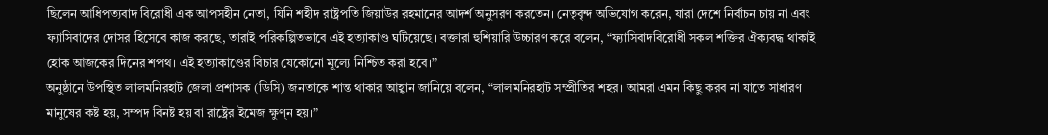ছিলেন আধিপত্যবাদ বিরোধী এক আপসহীন নেতা, যিনি শহীদ রাষ্ট্রপতি জিয়াউর রহমানের আদর্শ অনুসরণ করতেন। নেতৃবৃন্দ অভিযোগ করেন, যারা দেশে নির্বাচন চায় না এবং ফ্যাসিবাদের দোসর হিসেবে কাজ করছে, তারাই পরিকল্পিতভাবে এই হত্যাকাণ্ড ঘটিয়েছে। বক্তারা হুশিয়ারি উচ্চারণ করে বলেন, “ফ্যাসিবাদবিরোধী সকল শক্তির ঐক্যবদ্ধ থাকাই হোক আজকের দিনের শপথ। এই হত্যাকাণ্ডের বিচার যেকোনো মূল্যে নিশ্চিত করা হবে।”
অনুষ্ঠানে উপস্থিত লালমনিরহাট জেলা প্রশাসক (ডিসি) জনতাকে শান্ত থাকার আহ্বান জানিয়ে বলেন, “লালমনিরহাট সম্প্রীতির শহর। আমরা এমন কিছু করব না যাতে সাধারণ মানুষের কষ্ট হয়, সম্পদ বিনষ্ট হয় বা রাষ্ট্রের ইমেজ ক্ষুণ্ন হয়।”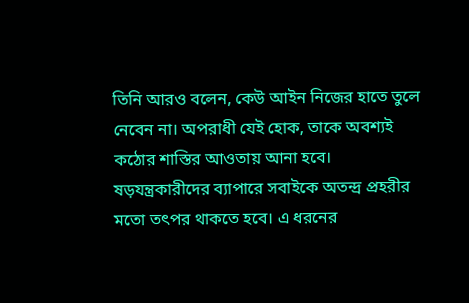তিনি আরও বলেন, কেউ আইন নিজের হাতে তুলে নেবেন না। অপরাধী যেই হোক, তাকে অবশ্যই কঠোর শাস্তির আওতায় আনা হবে। ষড়যন্ত্রকারীদের ব্যাপারে সবাইকে অতন্দ্র প্রহরীর মতো তৎপর থাকতে হবে। এ ধরনের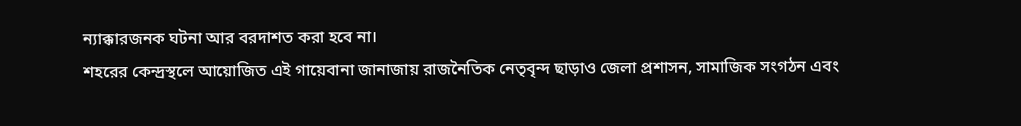ন্যাক্কারজনক ঘটনা আর বরদাশত করা হবে না।
শহরের কেন্দ্রস্থলে আয়োজিত এই গায়েবানা জানাজায় রাজনৈতিক নেতৃবৃন্দ ছাড়াও জেলা প্রশাসন, সামাজিক সংগঠন এবং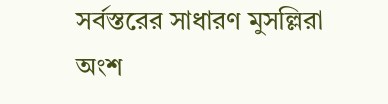সর্বস্তরের সাধারণ মুসল্লিরা অংশ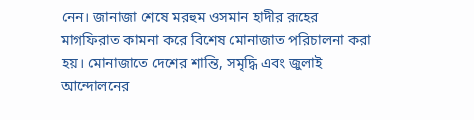নেন। জানাজা শেষে মরহুম ওসমান হাদীর রূহের মাগফিরাত কামনা করে বিশেষ মোনাজাত পরিচালনা করা হয়। মোনাজাতে দেশের শান্তি, সমৃদ্ধি এবং জুলাই আন্দোলনের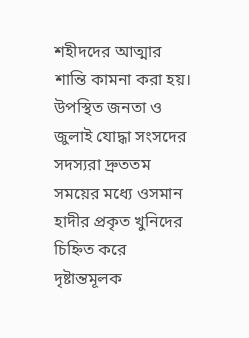শহীদদের আত্মার শান্তি কামনা করা হয়।
উপস্থিত জনতা ও জুলাই যোদ্ধা সংসদের সদস্যরা দ্রুততম সময়ের মধ্যে ওসমান হাদীর প্রকৃত খুনিদের চিহ্নিত করে দৃষ্টান্তমূলক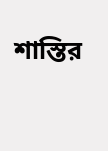শাস্তির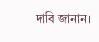দাবি জানান।